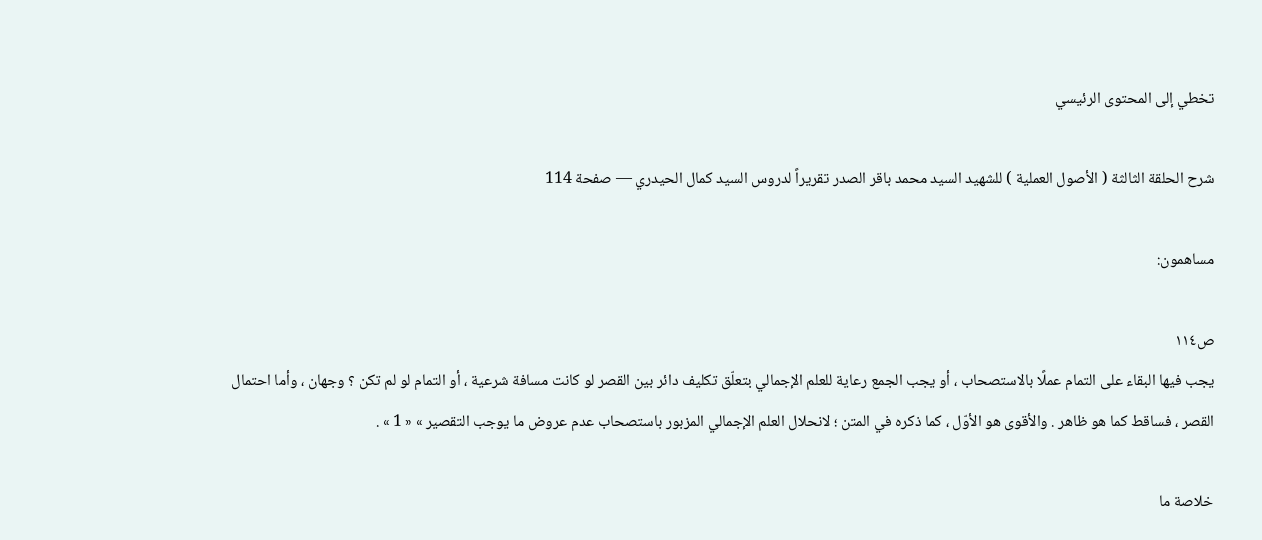تخطي إلى المحتوى الرئيسي

شرح الحلقة الثالثة ( الأصول العملية ) للشهيد السيد محمد باقر الصدر تقريراً لدروس السيد كمال الحيدري — صفحة 114

مساهمون:

ص١١٤
يجب فيها البقاء على التمام عملًا بالاستصحاب ، أو يجب الجمع رعاية للعلم الإجمالي بتعلّق تكليف دائر بين القصر لو كانت مسافة شرعية ، أو التمام لو لم تكن ؟ وجهان ، وأما احتمال القصر ، فساقط كما هو ظاهر . والأقوى هو الأوّل ، كما ذكره في المتن ؛ لانحلال العلم الإجمالي المزبور باستصحاب عدم عروض ما يوجب التقصير » « 1 » .

خلاصة ما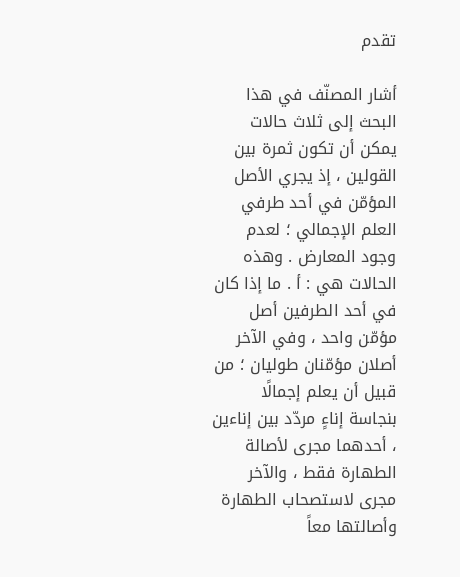تقدم

أشار المصنّف في هذا البحث إلى ثلاث حالات يمكن أن تكون ثمرة بين القولين ، إذ يجري الأصل المؤمّن في أحد طرفي العلم الإجمالي ؛ لعدم وجود المعارض . وهذه الحالات هي : أ . ما إذا كان في أحد الطرفين أصل مؤمّن واحد ، وفي الآخر أصلان مؤمّنان طوليان ؛ من قبيل أن يعلم إجمالًا بنجاسة إناءٍ مردّد بين إناءين ، أحدهما مجرى لأصالة الطهارة فقط ، والآخر مجرى لاستصحاب الطهارة وأصالتها معاً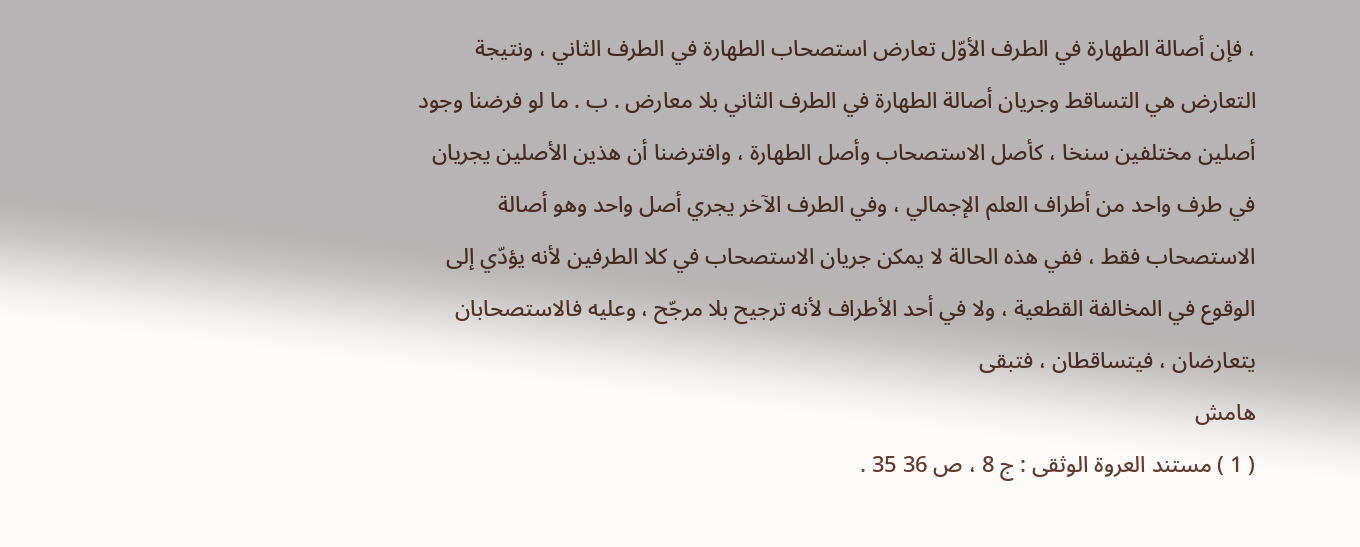، فإن أصالة الطهارة في الطرف الأوّل تعارض استصحاب الطهارة في الطرف الثاني ، ونتيجة التعارض هي التساقط وجريان أصالة الطهارة في الطرف الثاني بلا معارض . ب . ما لو فرضنا وجود أصلين مختلفين سنخا ، كأصل الاستصحاب وأصل الطهارة ، وافترضنا أن هذين الأصلين يجريان في طرف واحد من أطراف العلم الإجمالي ، وفي الطرف الآخر يجري أصل واحد وهو أصالة الاستصحاب فقط ، ففي هذه الحالة لا يمكن جريان الاستصحاب في كلا الطرفين لأنه يؤدّي إلى الوقوع في المخالفة القطعية ، ولا في أحد الأطراف لأنه ترجيح بلا مرجّح ، وعليه فالاستصحابان يتعارضان ، فيتساقطان ، فتبقى
هامش
( 1 ) مستند العروة الوثقى : ج 8 ، ص 36 35 .